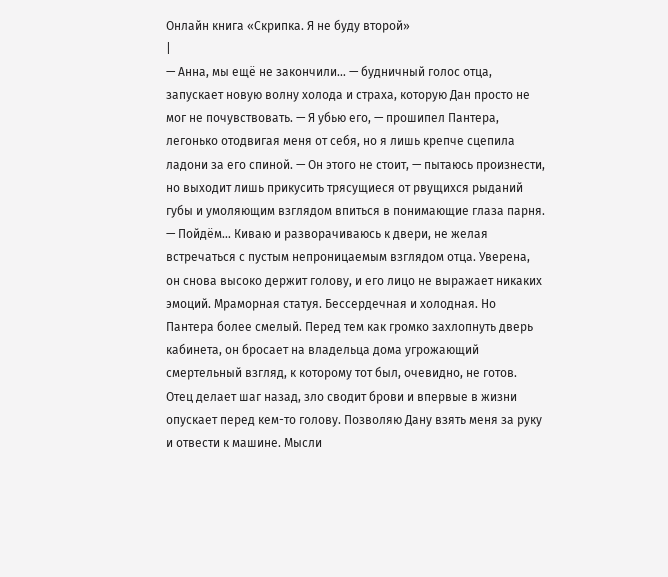Онлайн книга «Скрипка. Я не буду второй»
|
— Анна, мы ещё не закончили… — будничный голос отца, запускает новую волну холода и страха, которую Дан просто не мог не почувствовать. — Я убью его, — прошипел Пантера, легонько отодвигая меня от себя, но я лишь крепче сцепила ладони за его спиной. — Он этого не стоит, — пытаюсь произнести, но выходит лишь прикусить трясущиеся от рвущихся рыданий губы и умоляющим взглядом впиться в понимающие глаза парня. — Пойдём… Киваю и разворачиваюсь к двери, не желая встречаться с пустым непроницаемым взглядом отца. Уверена, он снова высоко держит голову, и его лицо не выражает никаких эмоций. Мраморная статуя. Бессердечная и холодная. Но Пантера более смелый. Перед тем как громко захлопнуть дверь кабинета, он бросает на владельца дома угрожающий смертельный взгляд, к которому тот был, очевидно, не готов. Отец делает шаг назад, зло сводит брови и впервые в жизни опускает перед кем-то голову. Позволяю Дану взять меня за руку и отвести к машине. Мысли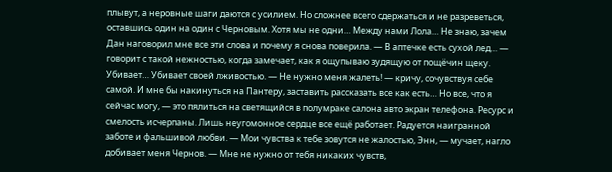плывут, а неровные шаги даются с усилием. Но сложнее всего сдержаться и не разреветься, оставшись один на один с Черновым. Хотя мы не одни… Между нами Лола… Не знаю, зачем Дан наговорил мне все эти слова и почему я снова поверила. — В аптечке есть сухой лед… — говорит с такой нежностью, когда замечает, как я ощупываю зудящую от пощёчин щеку. Убивает… Убивает своей лживостью. — Не нужно меня жалеть! — кричу, сочувствуя себе самой. И мне бы накинуться на Пантеру, заставить рассказать все как есть… Но все, что я сейчас могу, — это пялиться на светящийся в полумраке салона авто экран телефона. Ресурс и смелость исчерпаны. Лишь неугомонное сердце все ещё работает. Радуется наигранной заботе и фальшивой любви. — Мои чувства к тебе зовутся не жалостью, Энн, — мучает, нагло добивает меня Чернов. — Мне не нужно от тебя никаких чувств,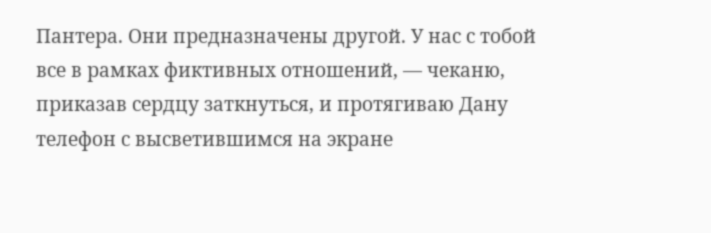Пантера. Они предназначены другой. У нас с тобой все в рамках фиктивных отношений, — чеканю, приказав сердцу заткнуться, и протягиваю Дану телефон с высветившимся на экране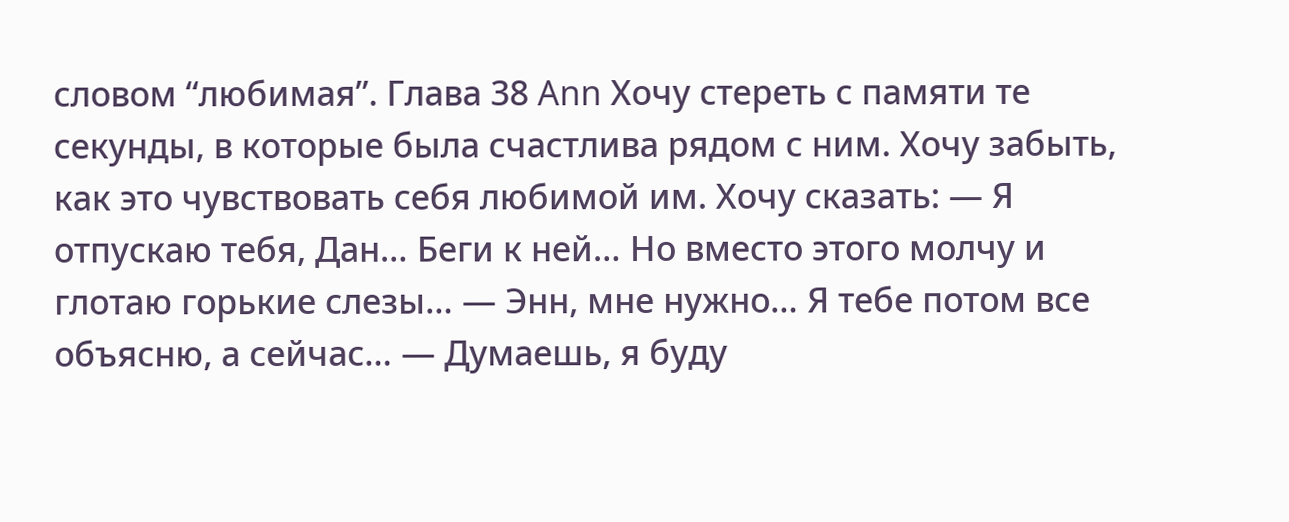словом “любимая”. Глава 38 Ann Хочу стереть с памяти те секунды, в которые была счастлива рядом с ним. Хочу забыть, как это чувствовать себя любимой им. Хочу сказать: — Я отпускаю тебя, Дан… Беги к ней… Но вместо этого молчу и глотаю горькие слезы… — Энн, мне нужно… Я тебе потом все объясню, а сейчас… — Думаешь, я буду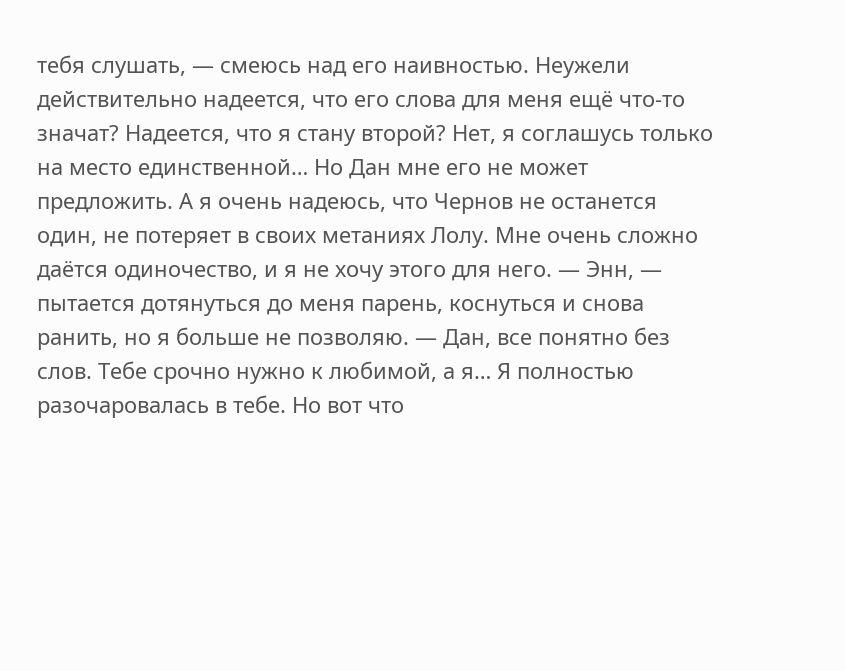тебя слушать, — смеюсь над его наивностью. Неужели действительно надеется, что его слова для меня ещё что-то значат? Надеется, что я стану второй? Нет, я соглашусь только на место единственной… Но Дан мне его не может предложить. А я очень надеюсь, что Чернов не останется один, не потеряет в своих метаниях Лолу. Мне очень сложно даётся одиночество, и я не хочу этого для него. — Энн, — пытается дотянуться до меня парень, коснуться и снова ранить, но я больше не позволяю. — Дан, все понятно без слов. Тебе срочно нужно к любимой, а я… Я полностью разочаровалась в тебе. Но вот что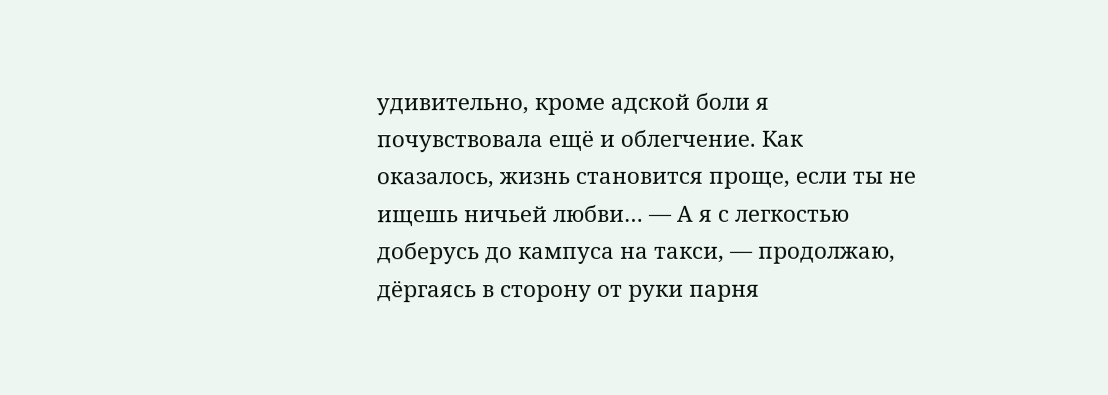удивительно, кроме адской боли я почувствовала ещё и облегчение. Как оказалось, жизнь становится проще, если ты не ищешь ничьей любви… — А я с легкостью доберусь до кампуса на такси, — продолжаю, дёргаясь в сторону от руки парня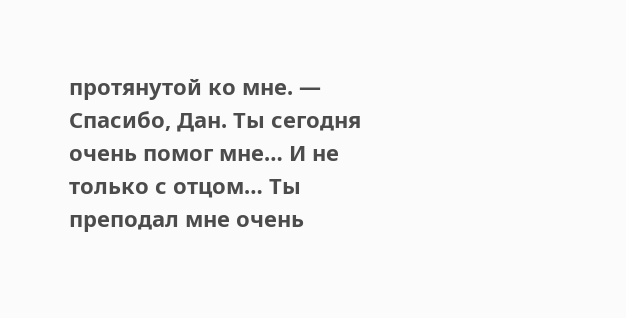протянутой ко мне. — Спасибо, Дан. Ты сегодня очень помог мне… И не только с отцом… Ты преподал мне очень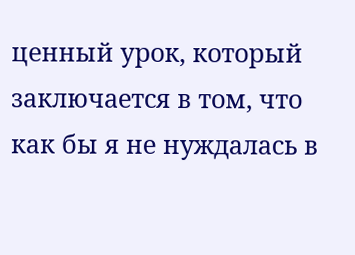ценный урок, который заключается в том, что как бы я не нуждалась в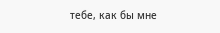тебе, как бы мне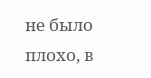не было плохо, в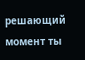решающий момент ты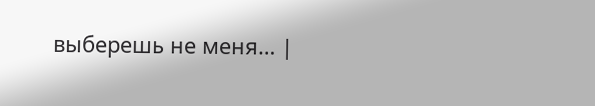выберешь не меня… |